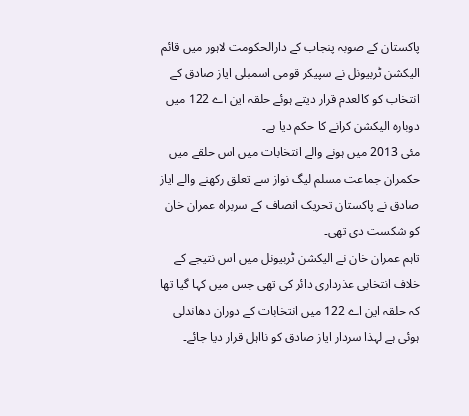پاکستان کے صوبہ پنجاب کے دارالحکومت لاہور میں قائم الیکشن ٹربیونل نے سپیکر قومی اسمبلی ایاز صادق کے انتخاب کو کالعدم قرار دیتے ہوئے حلقہ این اے 122 میں دوبارہ الیکشن کرانے کا حکم دیا ہے۔
مئی 2013 میں ہونے والے انتخابات میں اس حلقے میں حکمران جماعت مسلم لیگ نواز سے تعلق رکھنے والے ایاز صادق نے پاکستان تحریک انصاف کے سربراہ عمران خان کو شکست دی تھی۔
تاہم عمران خان نے الیکشن ٹربیونل میں اس نتیجے کے خلاف انتخابی عذرداری دائر کی تھی جس میں کہا گیا تھا کہ حلقہ این اے 122 میں انتخابات کے دوران دھاندلی ہوئی ہے لہذا سردار ایاز صادق کو نااہل قرار دیا جائے۔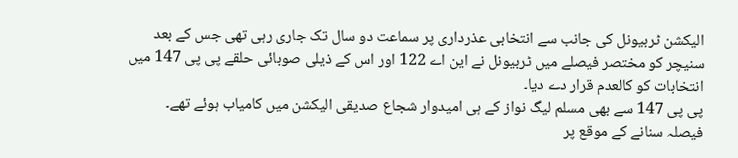الیکشن ٹربیونل کی جانب سے انتخابی عذرداری پر سماعت دو سال تک جاری رہی تھی جس کے بعد سنیچر کو مختصر فیصلے میں ٹربیونل نے این اے 122 اور اس کے ذیلی صوبائی حلقے پی پی 147 میں انتخابات کو کالعدم قرار دے دیا۔
پی پی 147 سے بھی مسلم لیگ نواز کے ہی امیدوار شجاع صدیقی الیکشن میں کامیاب ہوئے تھے۔
فیصلہ سنانے کے موقع پر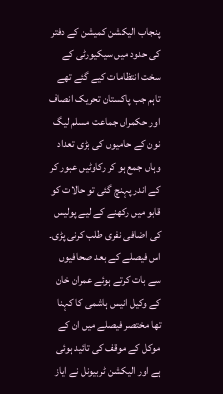پنجاب الیکشن کمیشن کے دفتر کی حدود میں سیکیورٹی کے سخت انتظامات کیے گئے تھے تاہم جب پاکستان تحریک انصاف اور حکمراں جماعت مسلم لیگ نون کے حامیوں کی بڑی تعداد وہاں جمع ہو کر رکاوٹیں عبور کر کے اندر پہنچ گئی تو حالات کو قابو میں رکھنے کے لیے پولیس کی اضافی نفری طلب کرنی پڑی۔
اس فیصلے کے بعد صحافیوں سے بات کرتے ہوئے عمران خان کے وکیل انیس ہاشمی کا کہنا تھا مختصر فیصلے میں ان کے موکل کے موقف کی تائید ہوئی ہے اور الیکشن ٹربیونل نے ایاز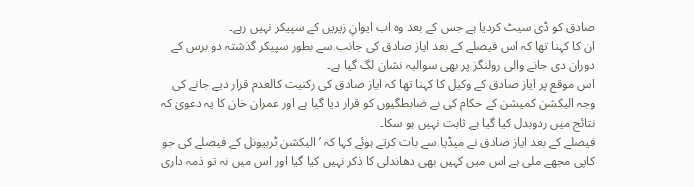صادق کو ڈی سیٹ کردیا ہے جس کے بعد وہ اب ایوانِ زیریں کے سپیکر نہیں رہے۔
ان کا کہنا تھا کہ اس فیصلے کے بعد ایاز صادق کی جانب سے بطور سپیکر گذشتہ دو برس کے دوران دی جانے والی رولنگز پر بھی سوالیہ نشان لگ گیا ہے۔
اس موقع پر ایاز صادق کے وکیل کا کہنا تھا کہ ایاز صادق کی رکنیت کالعدم قرار دیے جانے کی وجہ الیکشن کمیشن کے حکام کی بے ضابطگیوں کو قرار دیا گیا ہے اور عمران خان کا یہ دعویٰ کہ نتائج میں ردوبدل کیا گیا ہے ثابت نہیں ہو سکا۔
فیصلے کے بعد ایاز صادق نے میڈیا سے بات کرتے ہوئے کہا کہ ’الیکشن ٹربیونل کے فیصلے کی جو کاپی مجھے ملی ہے اس میں کہیں بھی دھاندلی کا ذکر نہیں کیا گیا اور اس میں نہ تو ذمہ داری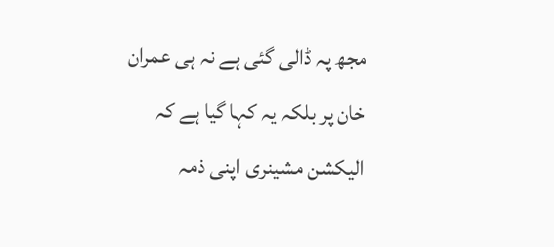مجھ پہ ڈالی گئی ہے نہ ہی عمران خان پر بلکہ یہ کہا گیا ہے کہ الیکشن مشینری اپنی ذمہ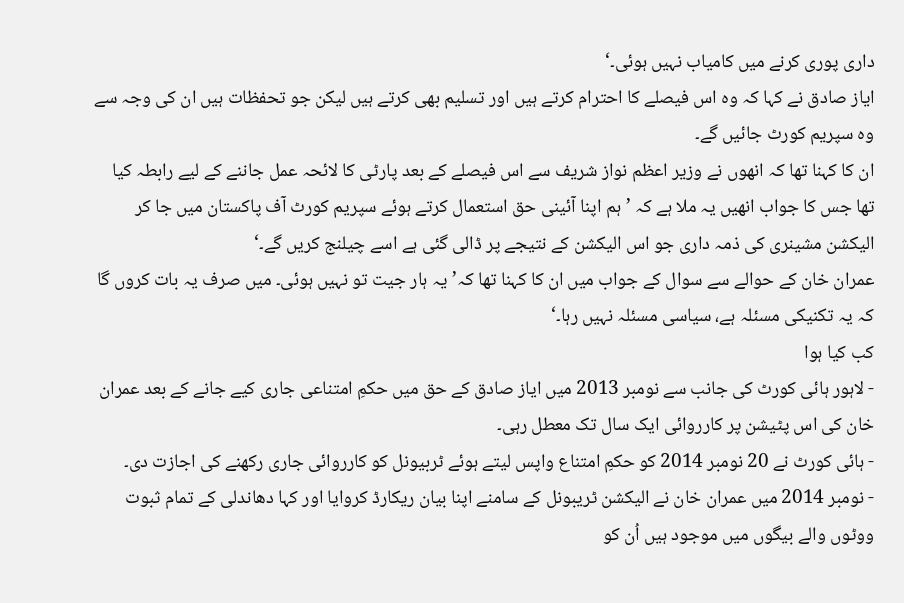داری پوری کرنے میں کامیاب نہیں ہوئی۔‘
ایاز صادق نے کہا کہ وہ اس فیصلے کا احترام کرتے ہیں اور تسلیم بھی کرتے ہیں لیکن جو تحفظات ہیں ان کی وجہ سے وہ سپریم کورٹ جائیں گے۔
ان کا کہنا تھا کہ انھوں نے وزیر اعظم نواز شریف سے اس فیصلے کے بعد پارٹی کا لائحہ عمل جاننے کے لیے رابطہ کیا تھا جس کا جواب انھیں یہ ملا ہے کہ ’ہم اپنا آئینی حق استعمال کرتے ہوئے سپریم کورٹ آف پاکستان میں جا کر الیکشن مشینری کی ذمہ داری جو اس الیکشن کے نتیجے پر ڈالی گئی ہے اسے چیلنج کریں گے۔‘
عمران خان کے حوالے سے سوال کے جواب میں ان کا کہنا تھا کہ’یہ ہار جیت تو نہیں ہوئی۔ میں صرف یہ بات کروں گا کہ یہ تکنیکی مسئلہ ہے، سیاسی مسئلہ نہیں رہا۔‘
کب کیا ہوا
- لاہور ہائی کورٹ کی جانب سے نومبر 2013 میں ایاز صادق کے حق میں حکمِ امتناعی جاری کیے جانے کے بعد عمران خان کی اس پٹیشن پر کارروائی ایک سال تک معطل رہی۔
- ہائی کورٹ نے 20 نومبر 2014 کو حکمِ امتناع واپس لیتے ہوئے ٹربیونل کو کارروائی جاری رکھنے کی اجازت دی۔
- نومبر 2014 میں عمران خان نے الیکشن ٹریبونل کے سامنے اپنا بیان ریکارڈ کروایا اور کہا دھاندلی کے تمام ثبوت ووٹوں والے بیگوں میں موجود ہیں اُن کو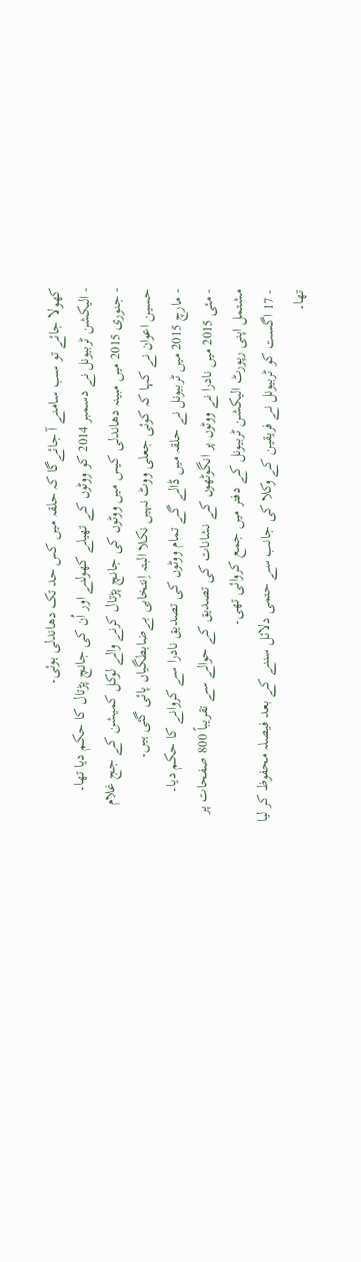کھولا جائے تو سب سامنے آ جائےگا کہ حلقہ میں کس حد تک دھاندلی ہوئی۔
- الیکشن ٹربیونل نے دسمبر 2014 کو ووٹوں کے تھیلے کھولنے اور اُن کی جانچ پڑتال کا حکم دیا تھا۔
- جنوری 2015 میں مبینہ دھاندلی کیس میں ووٹوں کی جانچ پڑتال کرنے والے لوکل کمیشن کے جج غلام حسین اعوان نے کہا کہ کوئی جعلی ووٹ نہیں نکلا البتہ اِنتخابی بےضابطگیاں پائی گئی ہیں۔
- مارچ 2015 میں ٹربیونل نے حلقہ میں ڈالے گے تمام ووٹوں کی تصدیق نادرا سے کروانے کا حکم دیا۔
- مئی 2015 میں نادرا نے ووٹوں پر انگوٹھوں کے نشانات کی تصدیق کے حوالے سے تقریباً 800 صفحات پر مشتمل اپنی رپورٹ الیکشن ٹربیونل کے دفتر میں جمع کروائی تھی۔
- 17 اگست کو ٹربیونل نے فریقین کے وکلا کی جانب سے حتمی دلائل سننے کے بعد فیصلہ محفوظ کر لیا تھا۔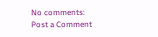No comments:
Post a Comment